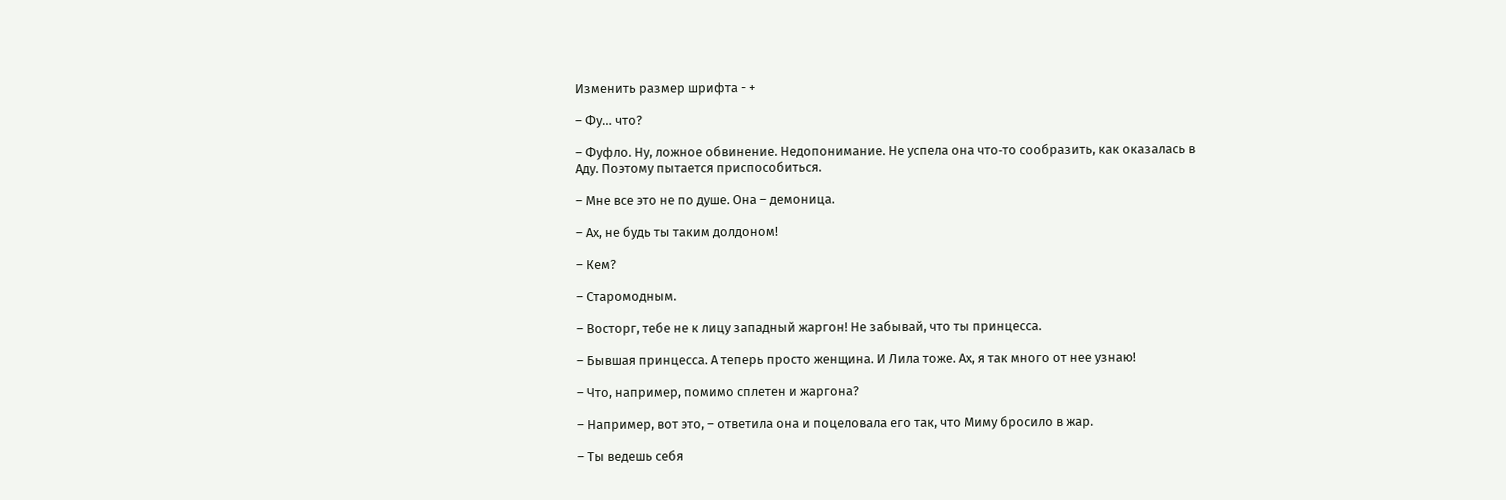Изменить размер шрифта - +

– Фу… что?

– Фуфло. Ну, ложное обвинение. Недопонимание. Не успела она что‑то сообразить, как оказалась в Аду. Поэтому пытается приспособиться.

– Мне все это не по душе. Она – демоница.

– Ах, не будь ты таким долдоном!

– Кем?

– Старомодным.

– Восторг, тебе не к лицу западный жаргон! Не забывай, что ты принцесса.

– Бывшая принцесса. А теперь просто женщина. И Лила тоже. Ах, я так много от нее узнаю!

– Что, например, помимо сплетен и жаргона?

– Например, вот это, – ответила она и поцеловала его так, что Миму бросило в жар.

– Ты ведешь себя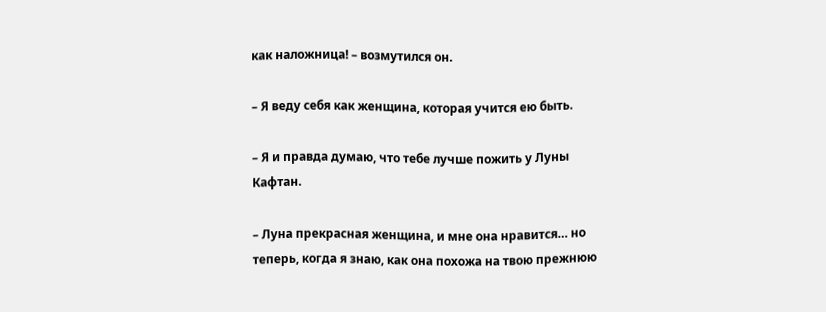как наложница! – возмутился он.

– Я веду себя как женщина, которая учится ею быть.

– Я и правда думаю, что тебе лучше пожить у Луны Кафтан.

– Луна прекрасная женщина, и мне она нравится… но теперь, когда я знаю, как она похожа на твою прежнюю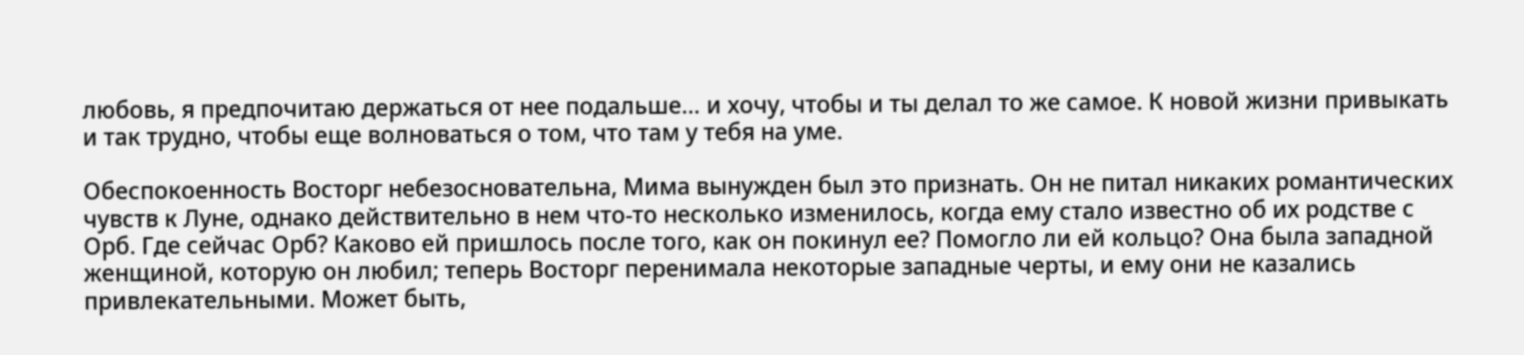любовь, я предпочитаю держаться от нее подальше… и хочу, чтобы и ты делал то же самое. К новой жизни привыкать и так трудно, чтобы еще волноваться о том, что там у тебя на уме.

Обеспокоенность Восторг небезосновательна, Мима вынужден был это признать. Он не питал никаких романтических чувств к Луне, однако действительно в нем что‑то несколько изменилось, когда ему стало известно об их родстве с Орб. Где сейчас Орб? Каково ей пришлось после того, как он покинул ее? Помогло ли ей кольцо? Она была западной женщиной, которую он любил; теперь Восторг перенимала некоторые западные черты, и ему они не казались привлекательными. Может быть,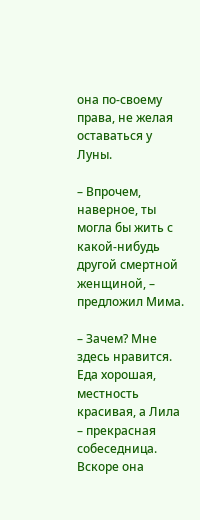она по‑своему права, не желая оставаться у Луны.

– Впрочем, наверное, ты могла бы жить с какой‑нибудь другой смертной женщиной, – предложил Мима.

– Зачем? Мне здесь нравится. Еда хорошая, местность красивая, а Лила – прекрасная собеседница. Вскоре она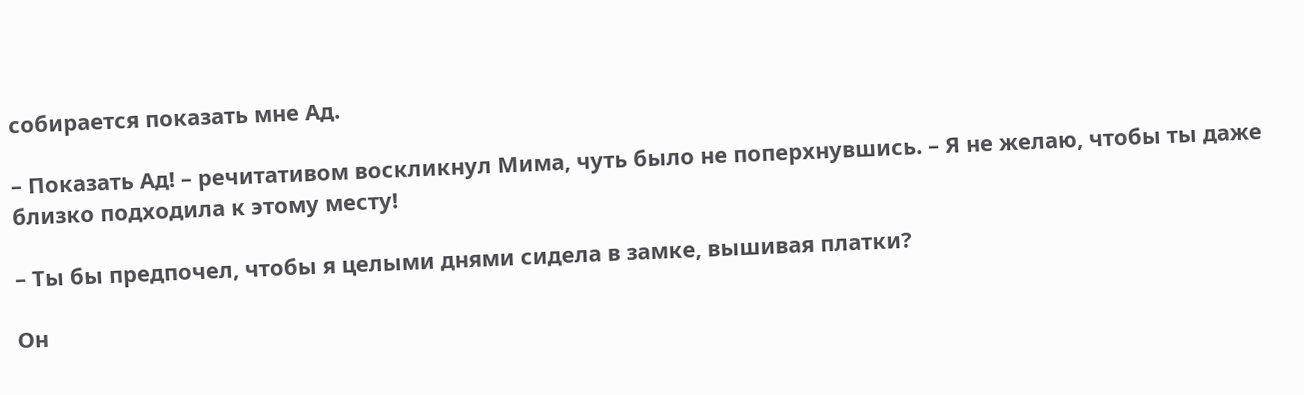собирается показать мне Ад.

– Показать Ад! – речитативом воскликнул Мима, чуть было не поперхнувшись. – Я не желаю, чтобы ты даже близко подходила к этому месту!

– Ты бы предпочел, чтобы я целыми днями сидела в замке, вышивая платки?

Он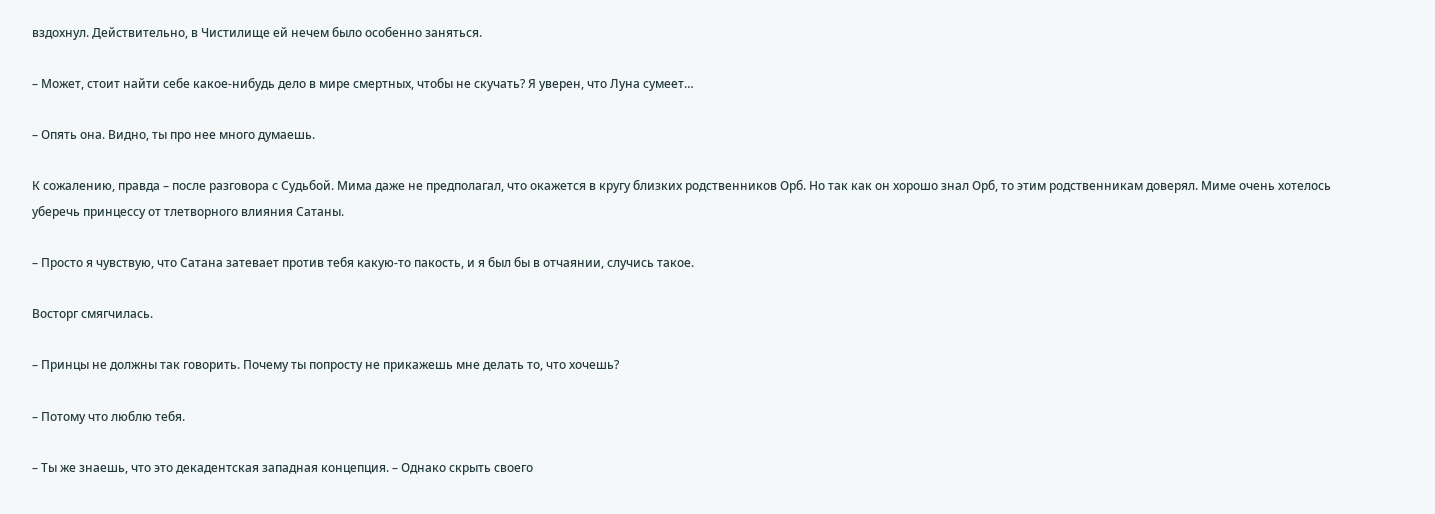вздохнул. Действительно, в Чистилище ей нечем было особенно заняться.

– Может, стоит найти себе какое‑нибудь дело в мире смертных, чтобы не скучать? Я уверен, что Луна сумеет…

– Опять она. Видно, ты про нее много думаешь.

К сожалению, правда – после разговора с Судьбой. Мима даже не предполагал, что окажется в кругу близких родственников Орб. Но так как он хорошо знал Орб, то этим родственникам доверял. Миме очень хотелось уберечь принцессу от тлетворного влияния Сатаны.

– Просто я чувствую, что Сатана затевает против тебя какую‑то пакость, и я был бы в отчаянии, случись такое.

Восторг смягчилась.

– Принцы не должны так говорить. Почему ты попросту не прикажешь мне делать то, что хочешь?

– Потому что люблю тебя.

– Ты же знаешь, что это декадентская западная концепция. – Однако скрыть своего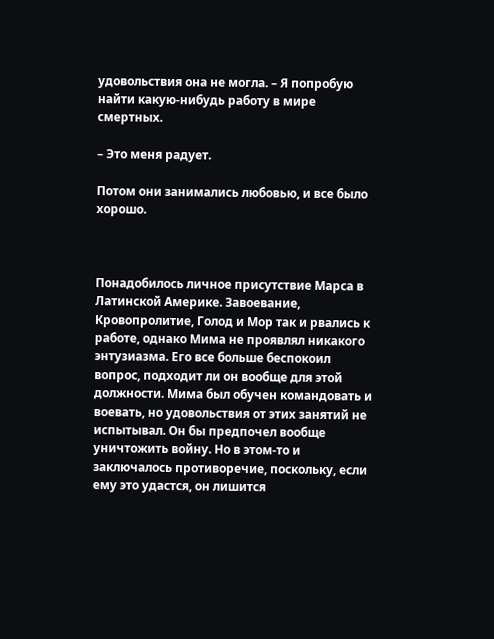удовольствия она не могла. – Я попробую найти какую‑нибудь работу в мире смертных.

– Это меня радует.

Потом они занимались любовью, и все было хорошо.



Понадобилось личное присутствие Марса в Латинской Америке. Завоевание, Кровопролитие, Голод и Мор так и рвались к работе, однако Мима не проявлял никакого энтузиазма. Его все больше беспокоил вопрос, подходит ли он вообще для этой должности. Мима был обучен командовать и воевать, но удовольствия от этих занятий не испытывал. Он бы предпочел вообще уничтожить войну. Но в этом‑то и заключалось противоречие, поскольку, если ему это удастся, он лишится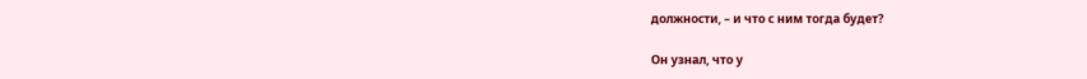должности, – и что с ним тогда будет?

Он узнал, что у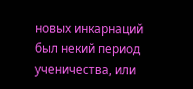новых инкарнаций был некий период ученичества, или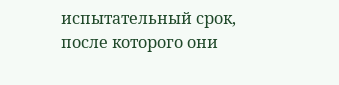испытательный срок, после которого они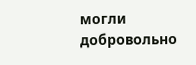могли добровольно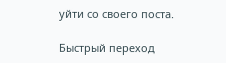уйти со своего поста.

Быстрый переход